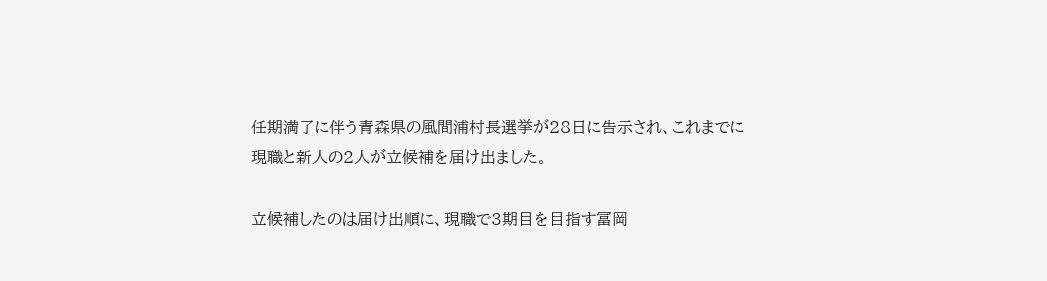任期満了に伴う青森県の風間浦村長選挙が28日に告示され、これまでに現職と新人の2人が立候補を届け出ました。

立候補したのは届け出順に、現職で3期目を目指す冨岡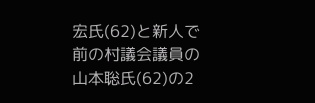宏氏(62)と新人で前の村議会議員の山本聡氏(62)の2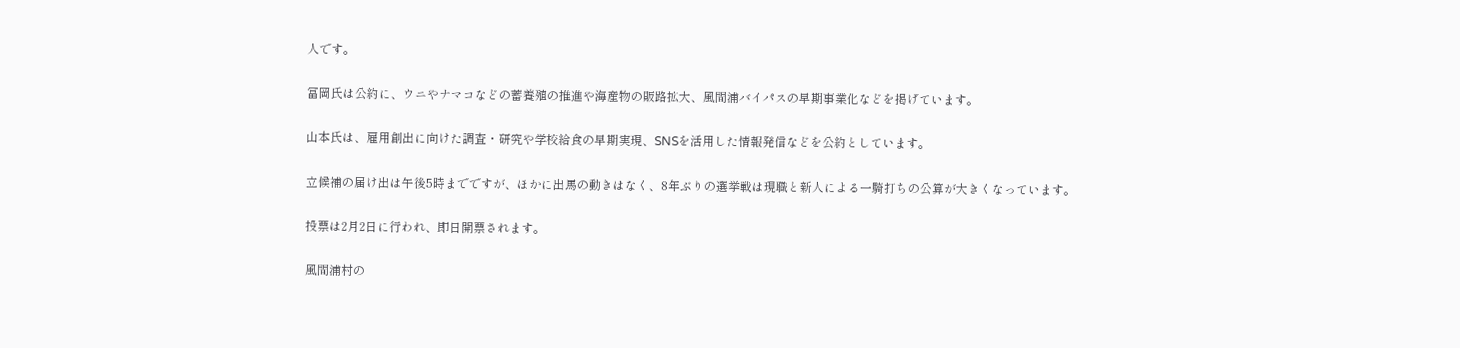人です。

冨岡氏は公約に、ウニやナマコなどの蓄養殖の推進や海産物の販路拡大、風間浦バイパスの早期事業化などを掲げています。

山本氏は、雇用創出に向けた調査・研究や学校給食の早期実現、SNSを活用した情報発信などを公約としています。

立候補の届け出は午後5時までですが、ほかに出馬の動きはなく、8年ぶりの選挙戦は現職と新人による一騎打ちの公算が大きくなっています。

投票は2月2日に行われ、即日開票されます。

風間浦村の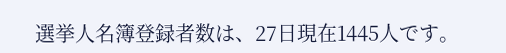選挙人名簿登録者数は、27日現在1445人です。